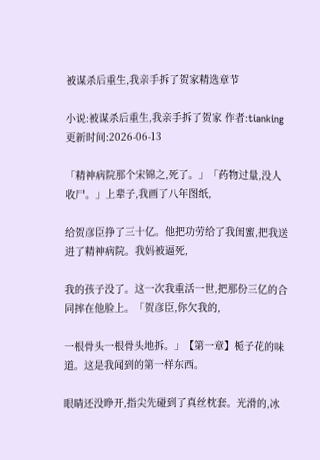被谋杀后重生,我亲手拆了贺家精选章节

小说:被谋杀后重生,我亲手拆了贺家 作者:tianking 更新时间:2026-06-13

「精神病院那个宋锦之,死了。」「药物过量,没人收尸。」上辈子,我画了八年图纸,

给贺彦臣挣了三十亿。他把功劳给了我闺蜜,把我送进了精神病院。我妈被逼死,

我的孩子没了。这一次我重活一世,把那份三亿的合同摔在他脸上。「贺彦臣,你欠我的,

一根骨头一根骨头地拆。」【第一章】栀子花的味道。这是我闻到的第一样东西。

眼睛还没睁开,指尖先碰到了真丝枕套。光滑的,冰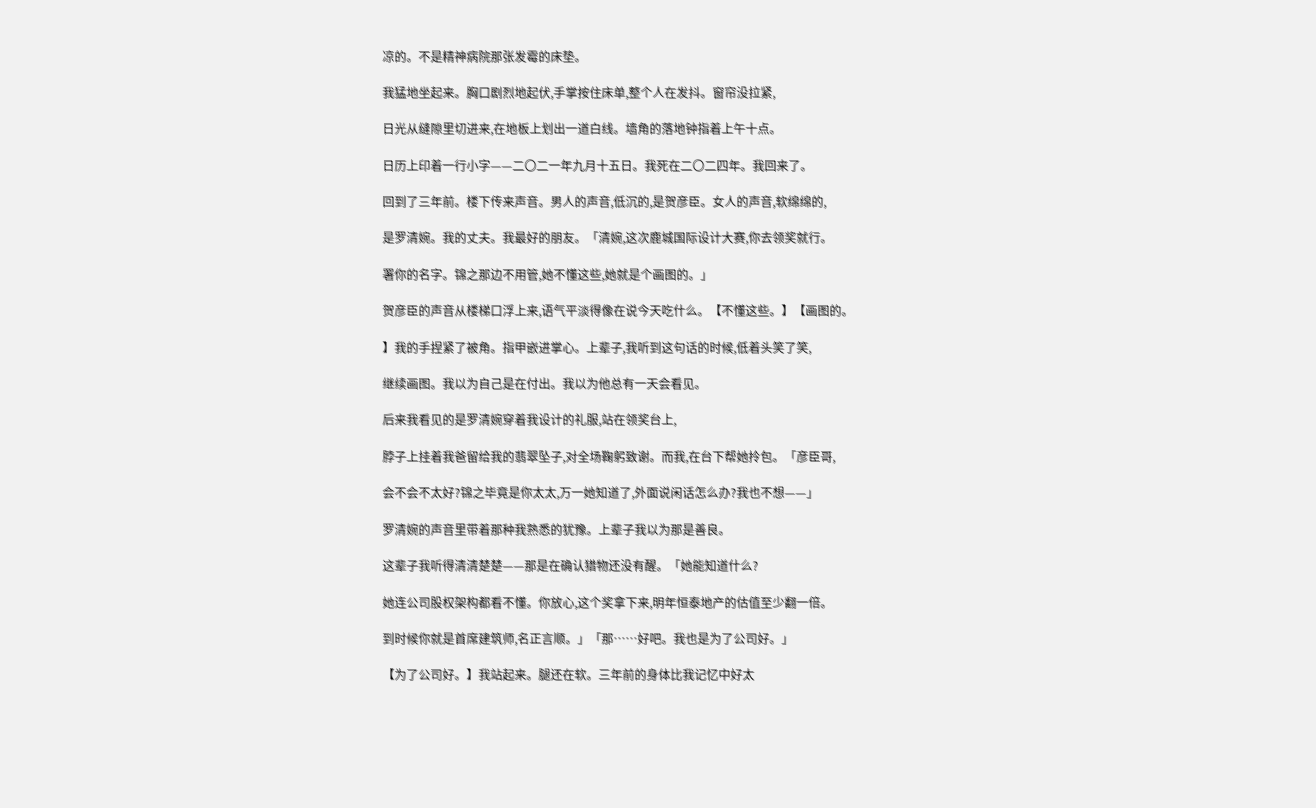凉的。不是精神病院那张发霉的床垫。

我猛地坐起来。胸口剧烈地起伏,手掌按住床单,整个人在发抖。窗帘没拉紧,

日光从缝隙里切进来,在地板上划出一道白线。墙角的落地钟指着上午十点。

日历上印着一行小字——二〇二一年九月十五日。我死在二〇二四年。我回来了。

回到了三年前。楼下传来声音。男人的声音,低沉的,是贺彦臣。女人的声音,软绵绵的,

是罗清婉。我的丈夫。我最好的朋友。「清婉,这次鹿城国际设计大赛,你去领奖就行。

署你的名字。锦之那边不用管,她不懂这些,她就是个画图的。」

贺彦臣的声音从楼梯口浮上来,语气平淡得像在说今天吃什么。【不懂这些。】【画图的。

】我的手捏紧了被角。指甲嵌进掌心。上辈子,我听到这句话的时候,低着头笑了笑,

继续画图。我以为自己是在付出。我以为他总有一天会看见。

后来我看见的是罗清婉穿着我设计的礼服,站在领奖台上,

脖子上挂着我爸留给我的翡翠坠子,对全场鞠躬致谢。而我,在台下帮她拎包。「彦臣哥,

会不会不太好?锦之毕竟是你太太,万一她知道了,外面说闲话怎么办?我也不想——」

罗清婉的声音里带着那种我熟悉的犹豫。上辈子我以为那是善良。

这辈子我听得清清楚楚——那是在确认猎物还没有醒。「她能知道什么?

她连公司股权架构都看不懂。你放心,这个奖拿下来,明年恒泰地产的估值至少翻一倍。

到时候你就是首席建筑师,名正言顺。」「那……好吧。我也是为了公司好。」

【为了公司好。】我站起来。腿还在软。三年前的身体比我记忆中好太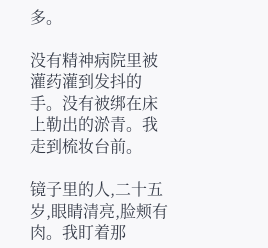多。

没有精神病院里被灌药灌到发抖的手。没有被绑在床上勒出的淤青。我走到梳妆台前。

镜子里的人,二十五岁,眼睛清亮,脸颊有肉。我盯着那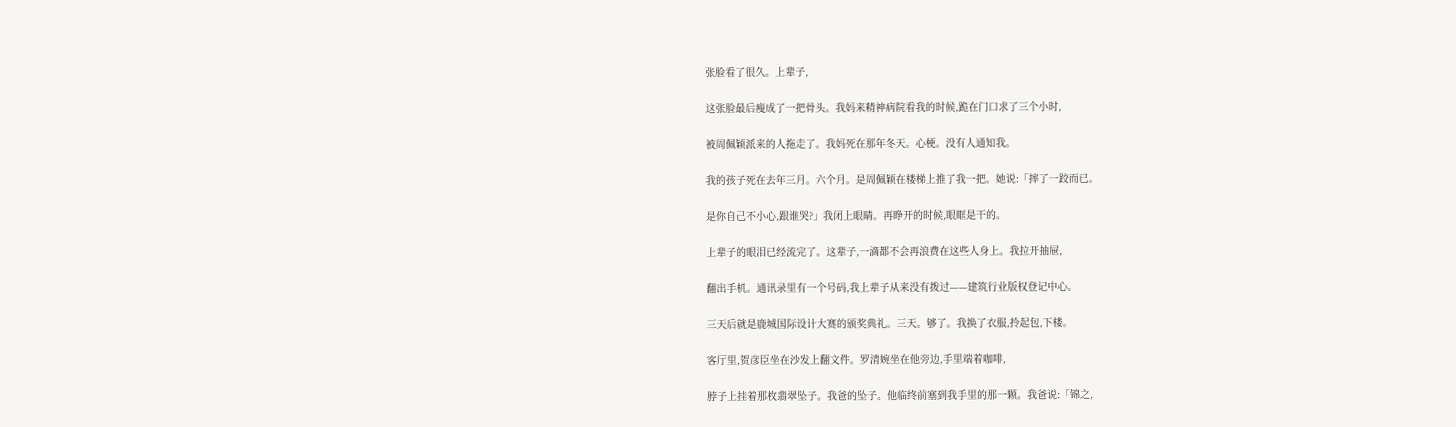张脸看了很久。上辈子,

这张脸最后瘦成了一把骨头。我妈来精神病院看我的时候,跪在门口求了三个小时,

被周佩颖派来的人拖走了。我妈死在那年冬天。心梗。没有人通知我。

我的孩子死在去年三月。六个月。是周佩颖在楼梯上推了我一把。她说:「摔了一跤而已。

是你自己不小心,跟谁哭?」我闭上眼睛。再睁开的时候,眼眶是干的。

上辈子的眼泪已经流完了。这辈子,一滴都不会再浪费在这些人身上。我拉开抽屉,

翻出手机。通讯录里有一个号码,我上辈子从来没有拨过——建筑行业版权登记中心。

三天后就是鹿城国际设计大赛的颁奖典礼。三天。够了。我换了衣服,拎起包,下楼。

客厅里,贺彦臣坐在沙发上翻文件。罗清婉坐在他旁边,手里端着咖啡,

脖子上挂着那枚翡翠坠子。我爸的坠子。他临终前塞到我手里的那一颗。我爸说:「锦之,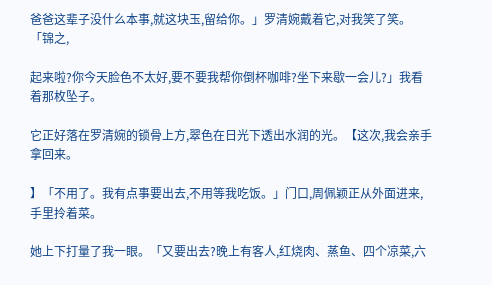爸爸这辈子没什么本事,就这块玉,留给你。」罗清婉戴着它,对我笑了笑。「锦之,

起来啦?你今天脸色不太好,要不要我帮你倒杯咖啡?坐下来歇一会儿?」我看着那枚坠子。

它正好落在罗清婉的锁骨上方,翠色在日光下透出水润的光。【这次,我会亲手拿回来。

】「不用了。我有点事要出去,不用等我吃饭。」门口,周佩颖正从外面进来,手里拎着菜。

她上下打量了我一眼。「又要出去?晚上有客人,红烧肉、蒸鱼、四个凉菜,六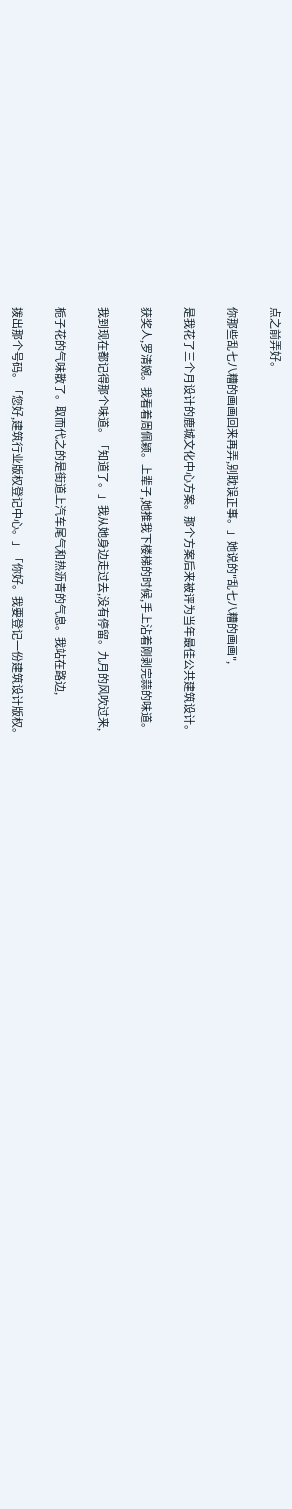点之前弄好。

你那些乱七八糟的画画回来再弄,别耽误正事。」她说的"乱七八糟的画画",

是我花了三个月设计的鹿城文化中心方案。那个方案后来被评为当年最佳公共建筑设计。

获奖人,罗清婉。我看着周佩颖。上辈子,她推我下楼梯的时候,手上沾着刚剥完蒜的味道。

我到现在都记得那个味道。「知道了。」我从她身边走过去,没有停留。九月的风吹过来,

栀子花的气味散了。取而代之的是街道上汽车尾气和热沥青的气息。我站在路边,

拨出那个号码。「您好,建筑行业版权登记中心。」「你好。我要登记一份建筑设计版权。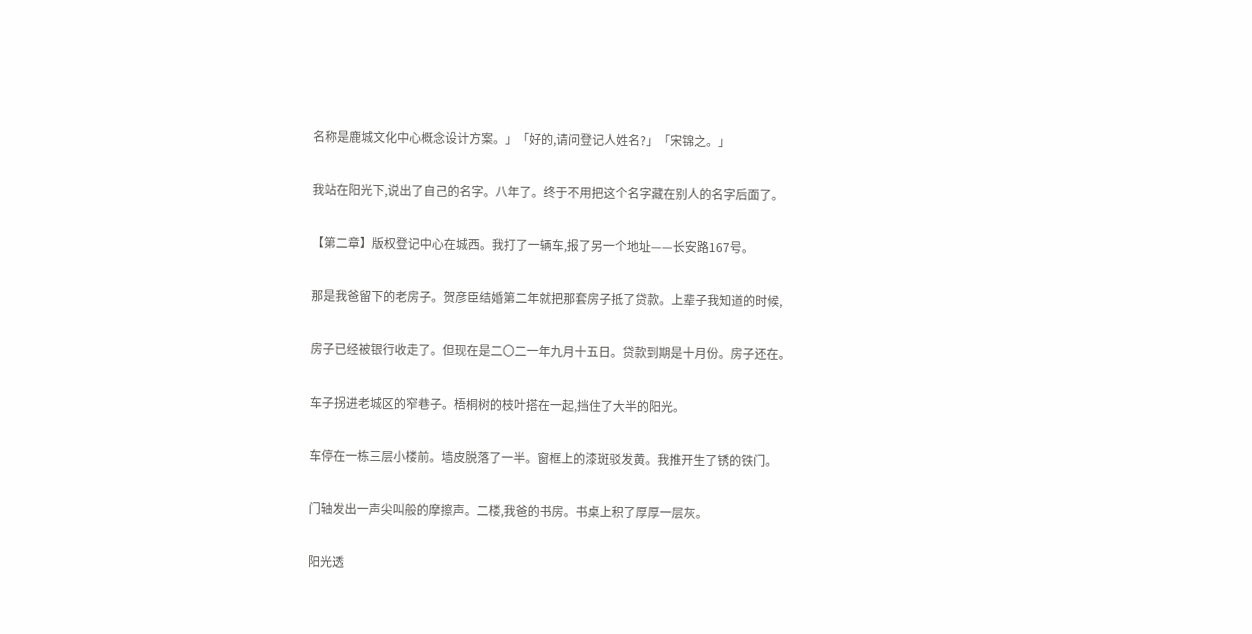名称是鹿城文化中心概念设计方案。」「好的,请问登记人姓名?」「宋锦之。」

我站在阳光下,说出了自己的名字。八年了。终于不用把这个名字藏在别人的名字后面了。

【第二章】版权登记中心在城西。我打了一辆车,报了另一个地址——长安路167号。

那是我爸留下的老房子。贺彦臣结婚第二年就把那套房子抵了贷款。上辈子我知道的时候,

房子已经被银行收走了。但现在是二〇二一年九月十五日。贷款到期是十月份。房子还在。

车子拐进老城区的窄巷子。梧桐树的枝叶搭在一起,挡住了大半的阳光。

车停在一栋三层小楼前。墙皮脱落了一半。窗框上的漆斑驳发黄。我推开生了锈的铁门。

门轴发出一声尖叫般的摩擦声。二楼,我爸的书房。书桌上积了厚厚一层灰。

阳光透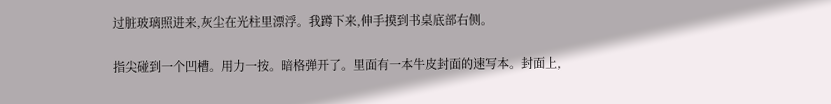过脏玻璃照进来,灰尘在光柱里漂浮。我蹲下来,伸手摸到书桌底部右侧。

指尖碰到一个凹槽。用力一按。暗格弹开了。里面有一本牛皮封面的速写本。封面上,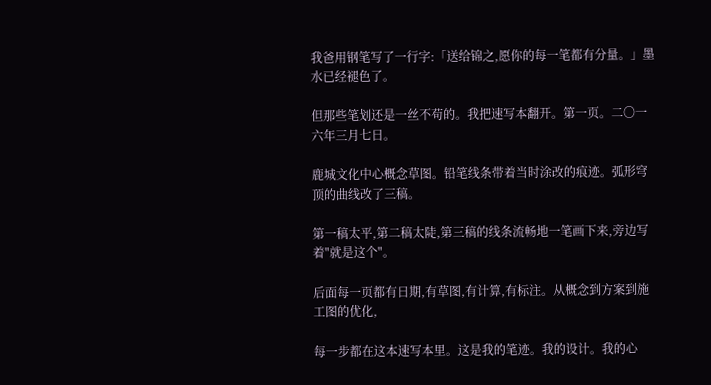我爸用钢笔写了一行字:「送给锦之,愿你的每一笔都有分量。」墨水已经褪色了。

但那些笔划还是一丝不苟的。我把速写本翻开。第一页。二〇一六年三月七日。

鹿城文化中心概念草图。铅笔线条带着当时涂改的痕迹。弧形穹顶的曲线改了三稿。

第一稿太平,第二稿太陡,第三稿的线条流畅地一笔画下来,旁边写着"就是这个"。

后面每一页都有日期,有草图,有计算,有标注。从概念到方案到施工图的优化,

每一步都在这本速写本里。这是我的笔迹。我的设计。我的心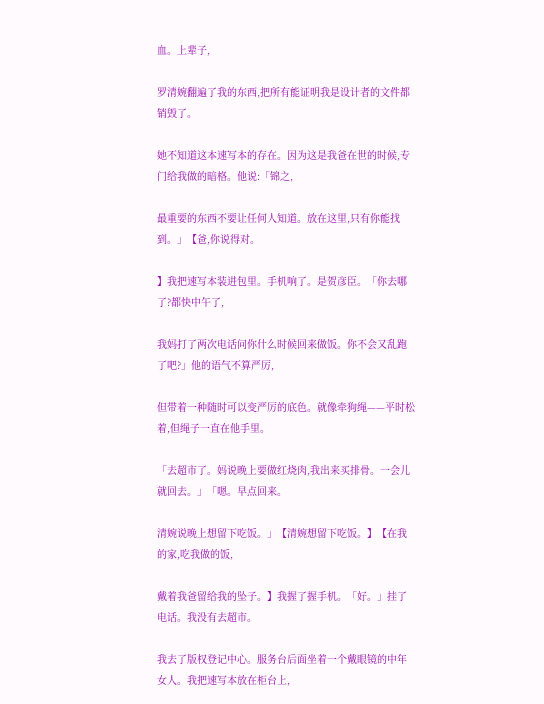血。上辈子,

罗清婉翻遍了我的东西,把所有能证明我是设计者的文件都销毁了。

她不知道这本速写本的存在。因为这是我爸在世的时候,专门给我做的暗格。他说:「锦之,

最重要的东西不要让任何人知道。放在这里,只有你能找到。」【爸,你说得对。

】我把速写本装进包里。手机响了。是贺彦臣。「你去哪了?都快中午了,

我妈打了两次电话问你什么时候回来做饭。你不会又乱跑了吧?」他的语气不算严厉,

但带着一种随时可以变严厉的底色。就像牵狗绳——平时松着,但绳子一直在他手里。

「去超市了。妈说晚上要做红烧肉,我出来买排骨。一会儿就回去。」「嗯。早点回来。

清婉说晚上想留下吃饭。」【清婉想留下吃饭。】【在我的家,吃我做的饭,

戴着我爸留给我的坠子。】我握了握手机。「好。」挂了电话。我没有去超市。

我去了版权登记中心。服务台后面坐着一个戴眼镜的中年女人。我把速写本放在柜台上,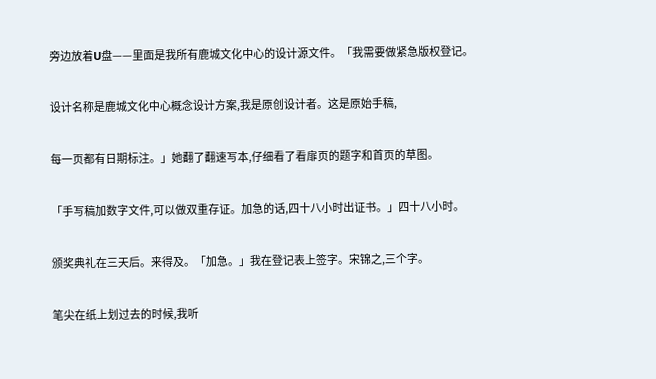旁边放着U盘——里面是我所有鹿城文化中心的设计源文件。「我需要做紧急版权登记。

设计名称是鹿城文化中心概念设计方案,我是原创设计者。这是原始手稿,

每一页都有日期标注。」她翻了翻速写本,仔细看了看扉页的题字和首页的草图。

「手写稿加数字文件,可以做双重存证。加急的话,四十八小时出证书。」四十八小时。

颁奖典礼在三天后。来得及。「加急。」我在登记表上签字。宋锦之,三个字。

笔尖在纸上划过去的时候,我听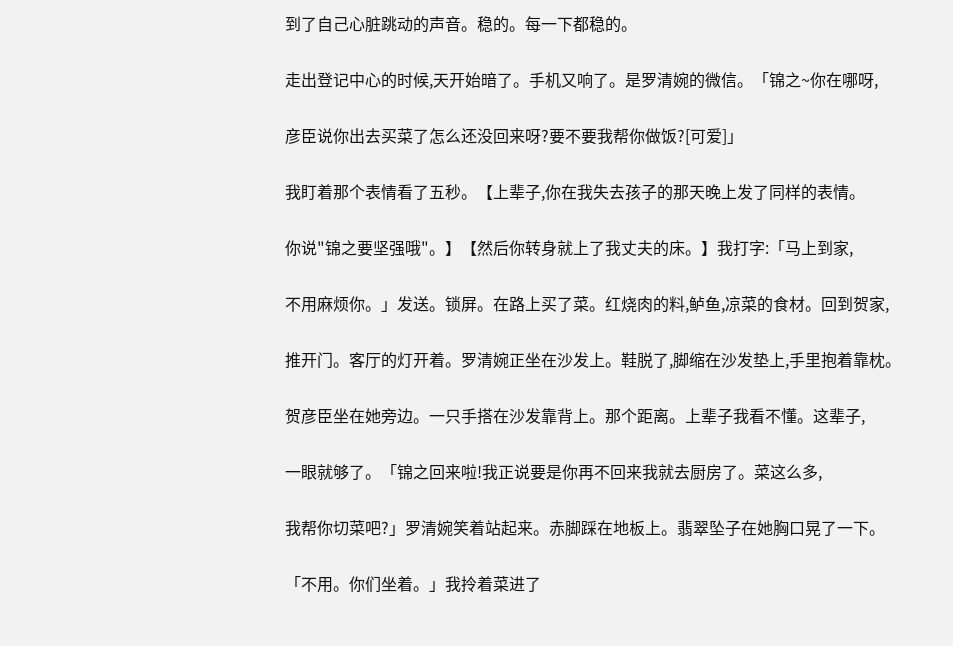到了自己心脏跳动的声音。稳的。每一下都稳的。

走出登记中心的时候,天开始暗了。手机又响了。是罗清婉的微信。「锦之~你在哪呀,

彦臣说你出去买菜了怎么还没回来呀?要不要我帮你做饭?[可爱]」

我盯着那个表情看了五秒。【上辈子,你在我失去孩子的那天晚上发了同样的表情。

你说"锦之要坚强哦"。】【然后你转身就上了我丈夫的床。】我打字:「马上到家,

不用麻烦你。」发送。锁屏。在路上买了菜。红烧肉的料,鲈鱼,凉菜的食材。回到贺家,

推开门。客厅的灯开着。罗清婉正坐在沙发上。鞋脱了,脚缩在沙发垫上,手里抱着靠枕。

贺彦臣坐在她旁边。一只手搭在沙发靠背上。那个距离。上辈子我看不懂。这辈子,

一眼就够了。「锦之回来啦!我正说要是你再不回来我就去厨房了。菜这么多,

我帮你切菜吧?」罗清婉笑着站起来。赤脚踩在地板上。翡翠坠子在她胸口晃了一下。

「不用。你们坐着。」我拎着菜进了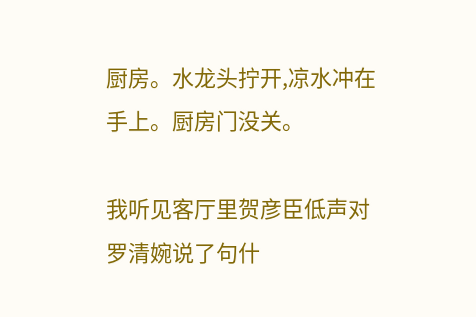厨房。水龙头拧开,凉水冲在手上。厨房门没关。

我听见客厅里贺彦臣低声对罗清婉说了句什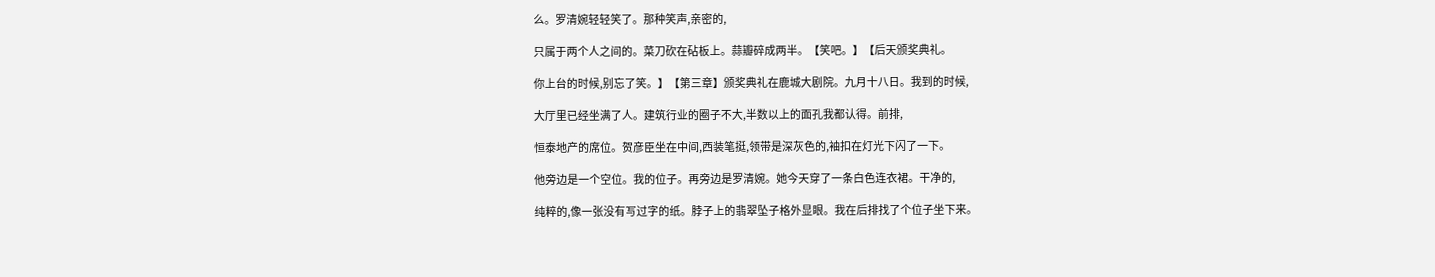么。罗清婉轻轻笑了。那种笑声,亲密的,

只属于两个人之间的。菜刀砍在砧板上。蒜瓣碎成两半。【笑吧。】【后天颁奖典礼。

你上台的时候,别忘了笑。】【第三章】颁奖典礼在鹿城大剧院。九月十八日。我到的时候,

大厅里已经坐满了人。建筑行业的圈子不大,半数以上的面孔我都认得。前排,

恒泰地产的席位。贺彦臣坐在中间,西装笔挺,领带是深灰色的,袖扣在灯光下闪了一下。

他旁边是一个空位。我的位子。再旁边是罗清婉。她今天穿了一条白色连衣裙。干净的,

纯粹的,像一张没有写过字的纸。脖子上的翡翠坠子格外显眼。我在后排找了个位子坐下来。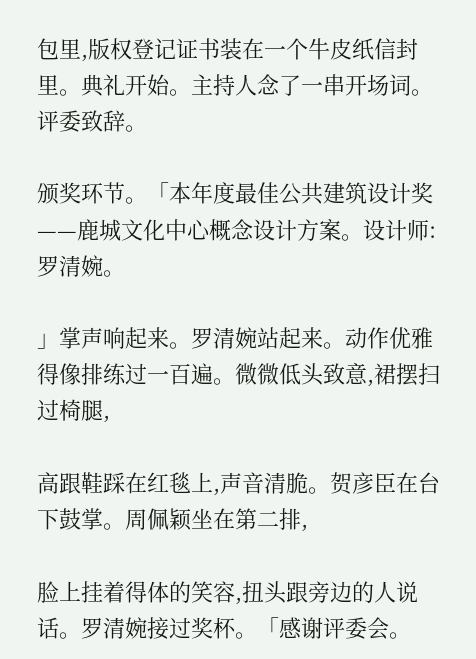包里,版权登记证书装在一个牛皮纸信封里。典礼开始。主持人念了一串开场词。评委致辞。

颁奖环节。「本年度最佳公共建筑设计奖——鹿城文化中心概念设计方案。设计师:罗清婉。

」掌声响起来。罗清婉站起来。动作优雅得像排练过一百遍。微微低头致意,裙摆扫过椅腿,

高跟鞋踩在红毯上,声音清脆。贺彦臣在台下鼓掌。周佩颖坐在第二排,

脸上挂着得体的笑容,扭头跟旁边的人说话。罗清婉接过奖杯。「感谢评委会。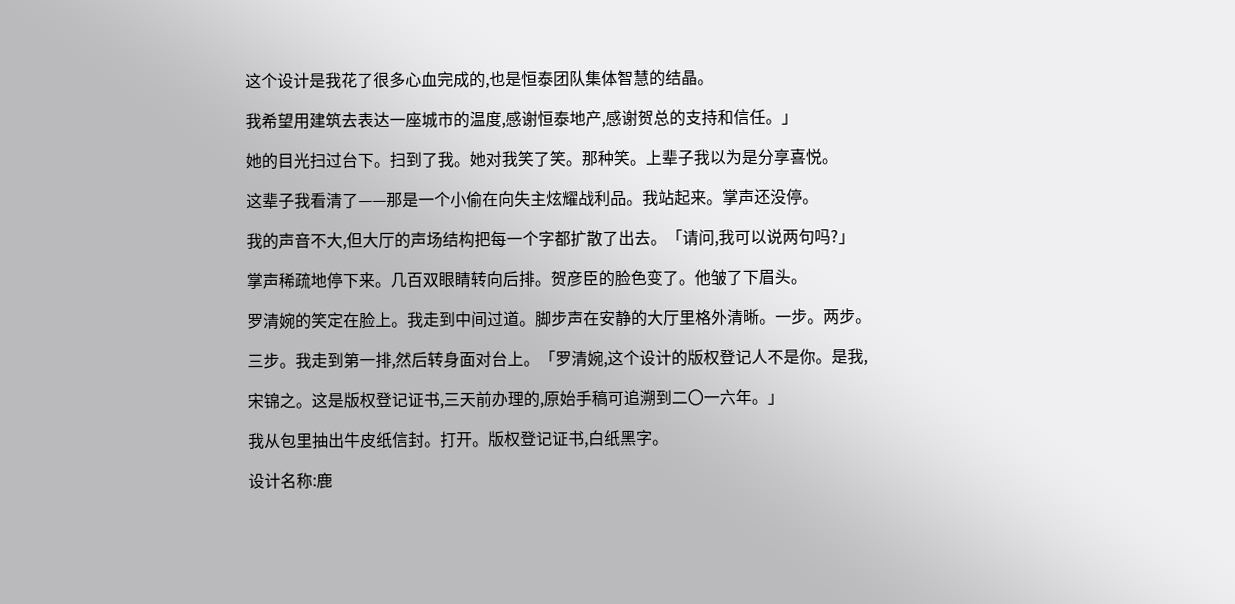这个设计是我花了很多心血完成的,也是恒泰团队集体智慧的结晶。

我希望用建筑去表达一座城市的温度,感谢恒泰地产,感谢贺总的支持和信任。」

她的目光扫过台下。扫到了我。她对我笑了笑。那种笑。上辈子我以为是分享喜悦。

这辈子我看清了——那是一个小偷在向失主炫耀战利品。我站起来。掌声还没停。

我的声音不大,但大厅的声场结构把每一个字都扩散了出去。「请问,我可以说两句吗?」

掌声稀疏地停下来。几百双眼睛转向后排。贺彦臣的脸色变了。他皱了下眉头。

罗清婉的笑定在脸上。我走到中间过道。脚步声在安静的大厅里格外清晰。一步。两步。

三步。我走到第一排,然后转身面对台上。「罗清婉,这个设计的版权登记人不是你。是我,

宋锦之。这是版权登记证书,三天前办理的,原始手稿可追溯到二〇一六年。」

我从包里抽出牛皮纸信封。打开。版权登记证书,白纸黑字。

设计名称:鹿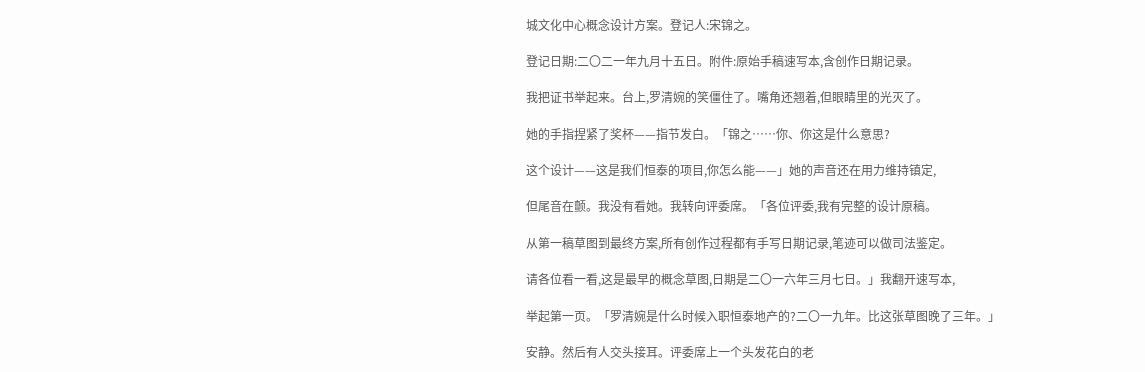城文化中心概念设计方案。登记人:宋锦之。

登记日期:二〇二一年九月十五日。附件:原始手稿速写本,含创作日期记录。

我把证书举起来。台上,罗清婉的笑僵住了。嘴角还翘着,但眼睛里的光灭了。

她的手指捏紧了奖杯——指节发白。「锦之……你、你这是什么意思?

这个设计——这是我们恒泰的项目,你怎么能——」她的声音还在用力维持镇定,

但尾音在颤。我没有看她。我转向评委席。「各位评委,我有完整的设计原稿。

从第一稿草图到最终方案,所有创作过程都有手写日期记录,笔迹可以做司法鉴定。

请各位看一看,这是最早的概念草图,日期是二〇一六年三月七日。」我翻开速写本,

举起第一页。「罗清婉是什么时候入职恒泰地产的?二〇一九年。比这张草图晚了三年。」

安静。然后有人交头接耳。评委席上一个头发花白的老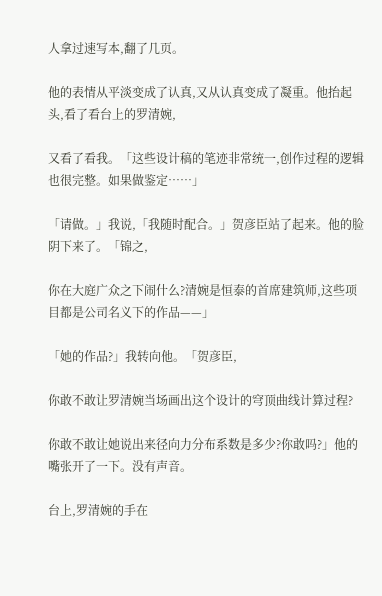人拿过速写本,翻了几页。

他的表情从平淡变成了认真,又从认真变成了凝重。他抬起头,看了看台上的罗清婉,

又看了看我。「这些设计稿的笔迹非常统一,创作过程的逻辑也很完整。如果做鉴定……」

「请做。」我说,「我随时配合。」贺彦臣站了起来。他的脸阴下来了。「锦之,

你在大庭广众之下闹什么?清婉是恒泰的首席建筑师,这些项目都是公司名义下的作品——」

「她的作品?」我转向他。「贺彦臣,

你敢不敢让罗清婉当场画出这个设计的穹顶曲线计算过程?

你敢不敢让她说出来径向力分布系数是多少?你敢吗?」他的嘴张开了一下。没有声音。

台上,罗清婉的手在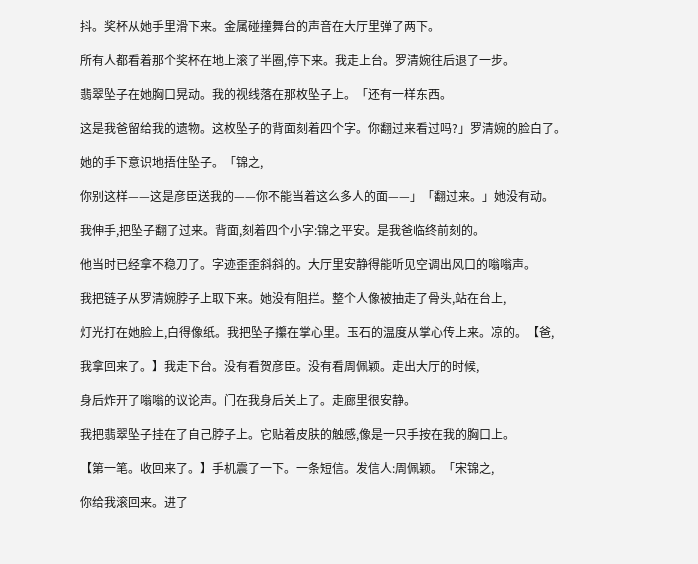抖。奖杯从她手里滑下来。金属碰撞舞台的声音在大厅里弹了两下。

所有人都看着那个奖杯在地上滚了半圈,停下来。我走上台。罗清婉往后退了一步。

翡翠坠子在她胸口晃动。我的视线落在那枚坠子上。「还有一样东西。

这是我爸留给我的遗物。这枚坠子的背面刻着四个字。你翻过来看过吗?」罗清婉的脸白了。

她的手下意识地捂住坠子。「锦之,

你别这样——这是彦臣送我的——你不能当着这么多人的面——」「翻过来。」她没有动。

我伸手,把坠子翻了过来。背面,刻着四个小字:锦之平安。是我爸临终前刻的。

他当时已经拿不稳刀了。字迹歪歪斜斜的。大厅里安静得能听见空调出风口的嗡嗡声。

我把链子从罗清婉脖子上取下来。她没有阻拦。整个人像被抽走了骨头,站在台上,

灯光打在她脸上,白得像纸。我把坠子攥在掌心里。玉石的温度从掌心传上来。凉的。【爸,

我拿回来了。】我走下台。没有看贺彦臣。没有看周佩颖。走出大厅的时候,

身后炸开了嗡嗡的议论声。门在我身后关上了。走廊里很安静。

我把翡翠坠子挂在了自己脖子上。它贴着皮肤的触感,像是一只手按在我的胸口上。

【第一笔。收回来了。】手机震了一下。一条短信。发信人:周佩颖。「宋锦之,

你给我滚回来。进了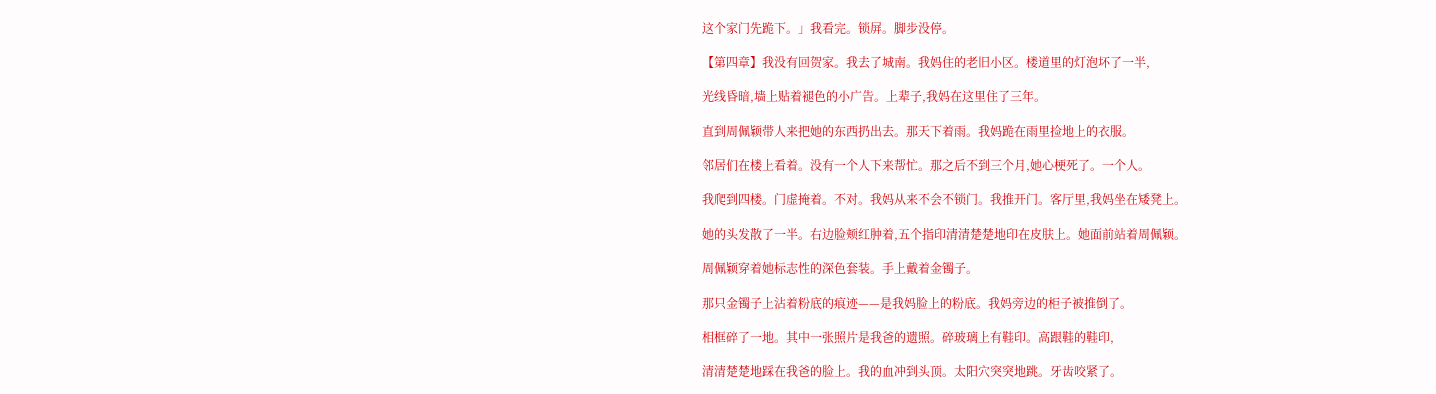这个家门先跪下。」我看完。锁屏。脚步没停。

【第四章】我没有回贺家。我去了城南。我妈住的老旧小区。楼道里的灯泡坏了一半,

光线昏暗,墙上贴着褪色的小广告。上辈子,我妈在这里住了三年。

直到周佩颖带人来把她的东西扔出去。那天下着雨。我妈跪在雨里捡地上的衣服。

邻居们在楼上看着。没有一个人下来帮忙。那之后不到三个月,她心梗死了。一个人。

我爬到四楼。门虚掩着。不对。我妈从来不会不锁门。我推开门。客厅里,我妈坐在矮凳上。

她的头发散了一半。右边脸颊红肿着,五个指印清清楚楚地印在皮肤上。她面前站着周佩颖。

周佩颖穿着她标志性的深色套装。手上戴着金镯子。

那只金镯子上沾着粉底的痕迹——是我妈脸上的粉底。我妈旁边的柜子被推倒了。

相框碎了一地。其中一张照片是我爸的遗照。碎玻璃上有鞋印。高跟鞋的鞋印,

清清楚楚地踩在我爸的脸上。我的血冲到头顶。太阳穴突突地跳。牙齿咬紧了。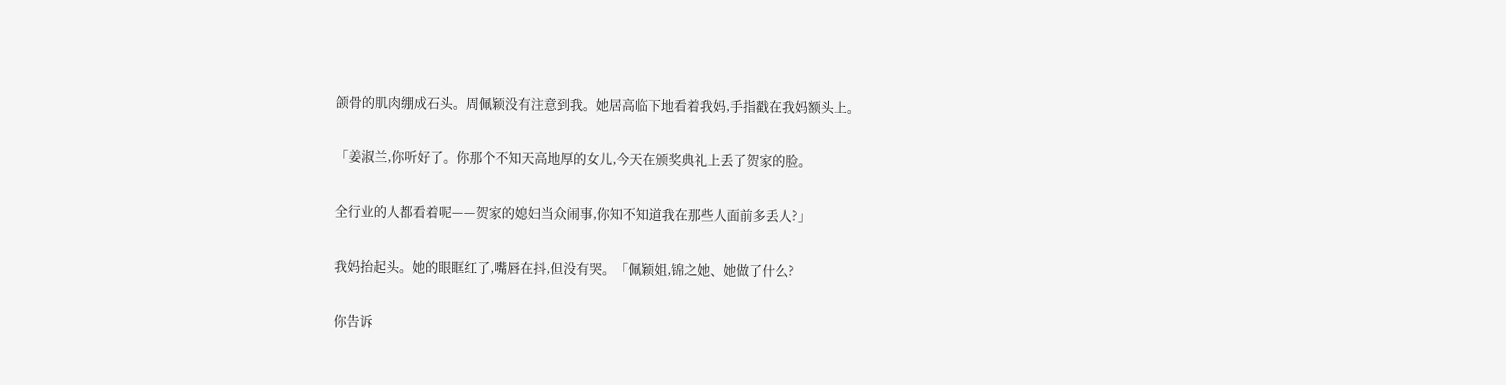颌骨的肌肉绷成石头。周佩颖没有注意到我。她居高临下地看着我妈,手指戳在我妈额头上。

「姜淑兰,你听好了。你那个不知天高地厚的女儿,今天在颁奖典礼上丢了贺家的脸。

全行业的人都看着呢——贺家的媳妇当众闹事,你知不知道我在那些人面前多丢人?」

我妈抬起头。她的眼眶红了,嘴唇在抖,但没有哭。「佩颖姐,锦之她、她做了什么?

你告诉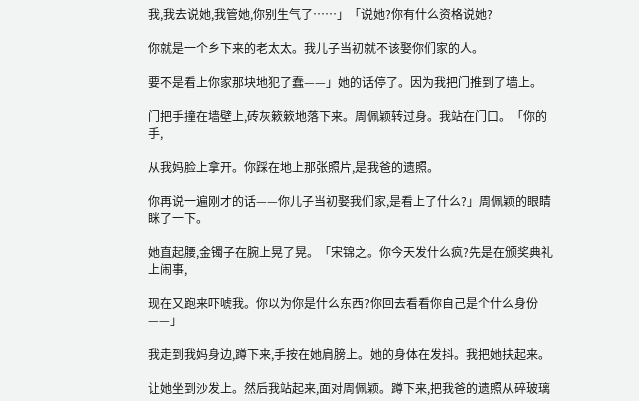我,我去说她,我管她,你别生气了……」「说她?你有什么资格说她?

你就是一个乡下来的老太太。我儿子当初就不该娶你们家的人。

要不是看上你家那块地犯了蠢——」她的话停了。因为我把门推到了墙上。

门把手撞在墙壁上,砖灰簌簌地落下来。周佩颖转过身。我站在门口。「你的手,

从我妈脸上拿开。你踩在地上那张照片,是我爸的遗照。

你再说一遍刚才的话——你儿子当初娶我们家,是看上了什么?」周佩颖的眼睛眯了一下。

她直起腰,金镯子在腕上晃了晃。「宋锦之。你今天发什么疯?先是在颁奖典礼上闹事,

现在又跑来吓唬我。你以为你是什么东西?你回去看看你自己是个什么身份——」

我走到我妈身边,蹲下来,手按在她肩膀上。她的身体在发抖。我把她扶起来。

让她坐到沙发上。然后我站起来,面对周佩颖。蹲下来,把我爸的遗照从碎玻璃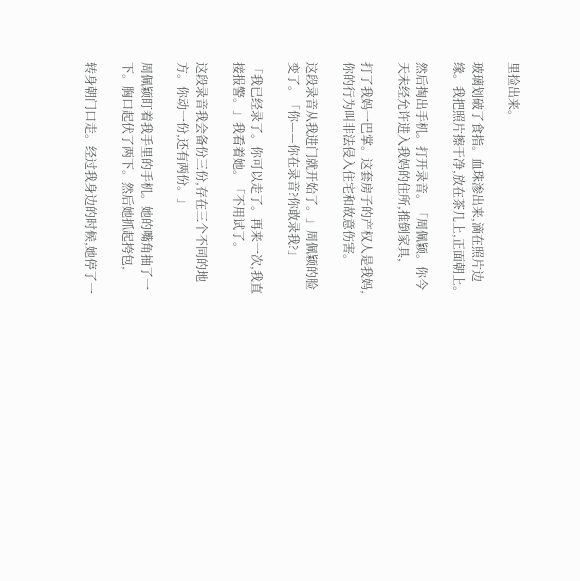里捡出来。

玻璃划破了食指。血珠渗出来,滴在照片边缘。我把照片擦干净,放在茶几上,正面朝上。

然后掏出手机。打开录音。「周佩颖。你今天未经允许进入我妈的住所,推倒家具,

打了我妈一巴掌。这套房子的产权人是我妈,你的行为叫非法侵入住宅和故意伤害。

这段录音从我进门就开始了。」周佩颖的脸变了。「你——你在录音?你敢录我?」

「我已经录了。你可以走了。再来一次,我直接报警。」我看着她。「不用试了。

这段录音我会备份三份,存在三个不同的地方。你动一份,还有两份。」

周佩颖盯着我手里的手机。她的嘴角抽了一下。胸口起伏了两下。然后她抓起挎包,

转身朝门口走。经过我身边的时候,她停了一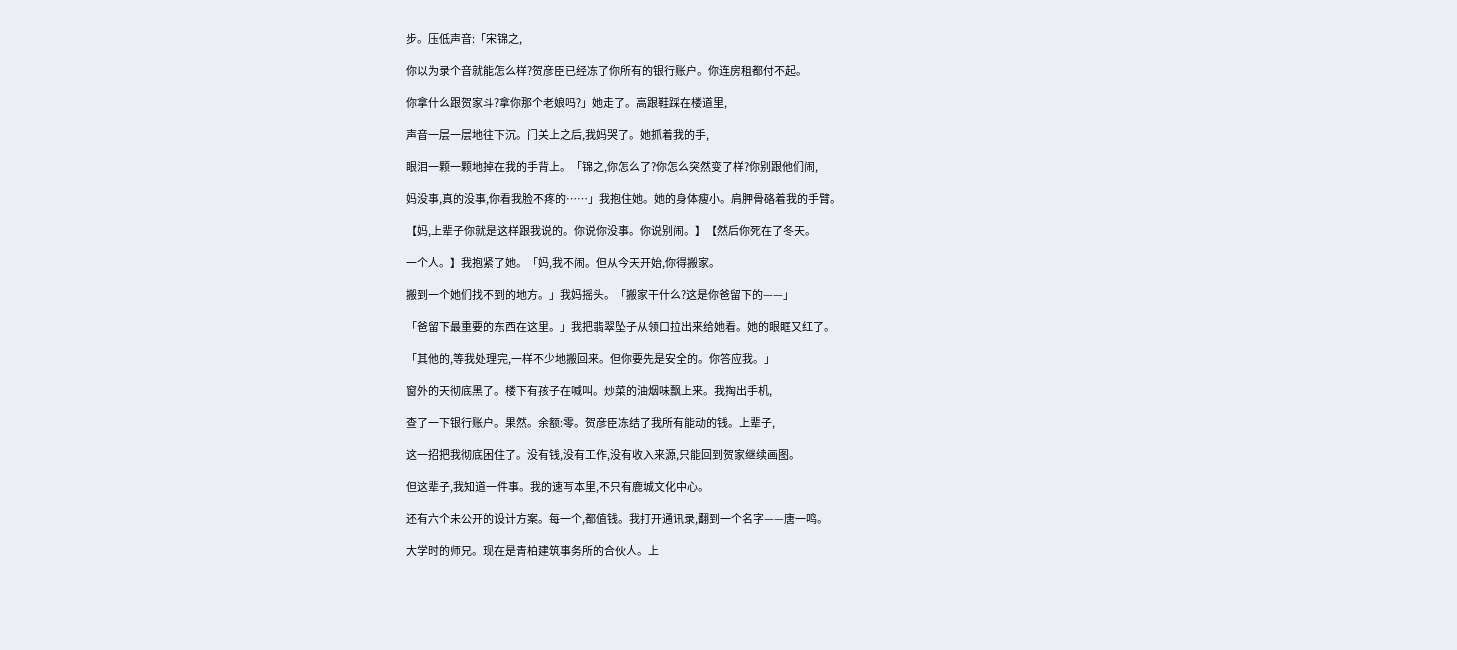步。压低声音:「宋锦之,

你以为录个音就能怎么样?贺彦臣已经冻了你所有的银行账户。你连房租都付不起。

你拿什么跟贺家斗?拿你那个老娘吗?」她走了。高跟鞋踩在楼道里,

声音一层一层地往下沉。门关上之后,我妈哭了。她抓着我的手,

眼泪一颗一颗地掉在我的手背上。「锦之,你怎么了?你怎么突然变了样?你别跟他们闹,

妈没事,真的没事,你看我脸不疼的……」我抱住她。她的身体瘦小。肩胛骨硌着我的手臂。

【妈,上辈子你就是这样跟我说的。你说你没事。你说别闹。】【然后你死在了冬天。

一个人。】我抱紧了她。「妈,我不闹。但从今天开始,你得搬家。

搬到一个她们找不到的地方。」我妈摇头。「搬家干什么?这是你爸留下的——」

「爸留下最重要的东西在这里。」我把翡翠坠子从领口拉出来给她看。她的眼眶又红了。

「其他的,等我处理完,一样不少地搬回来。但你要先是安全的。你答应我。」

窗外的天彻底黑了。楼下有孩子在喊叫。炒菜的油烟味飘上来。我掏出手机,

查了一下银行账户。果然。余额:零。贺彦臣冻结了我所有能动的钱。上辈子,

这一招把我彻底困住了。没有钱,没有工作,没有收入来源,只能回到贺家继续画图。

但这辈子,我知道一件事。我的速写本里,不只有鹿城文化中心。

还有六个未公开的设计方案。每一个,都值钱。我打开通讯录,翻到一个名字——唐一鸣。

大学时的师兄。现在是青柏建筑事务所的合伙人。上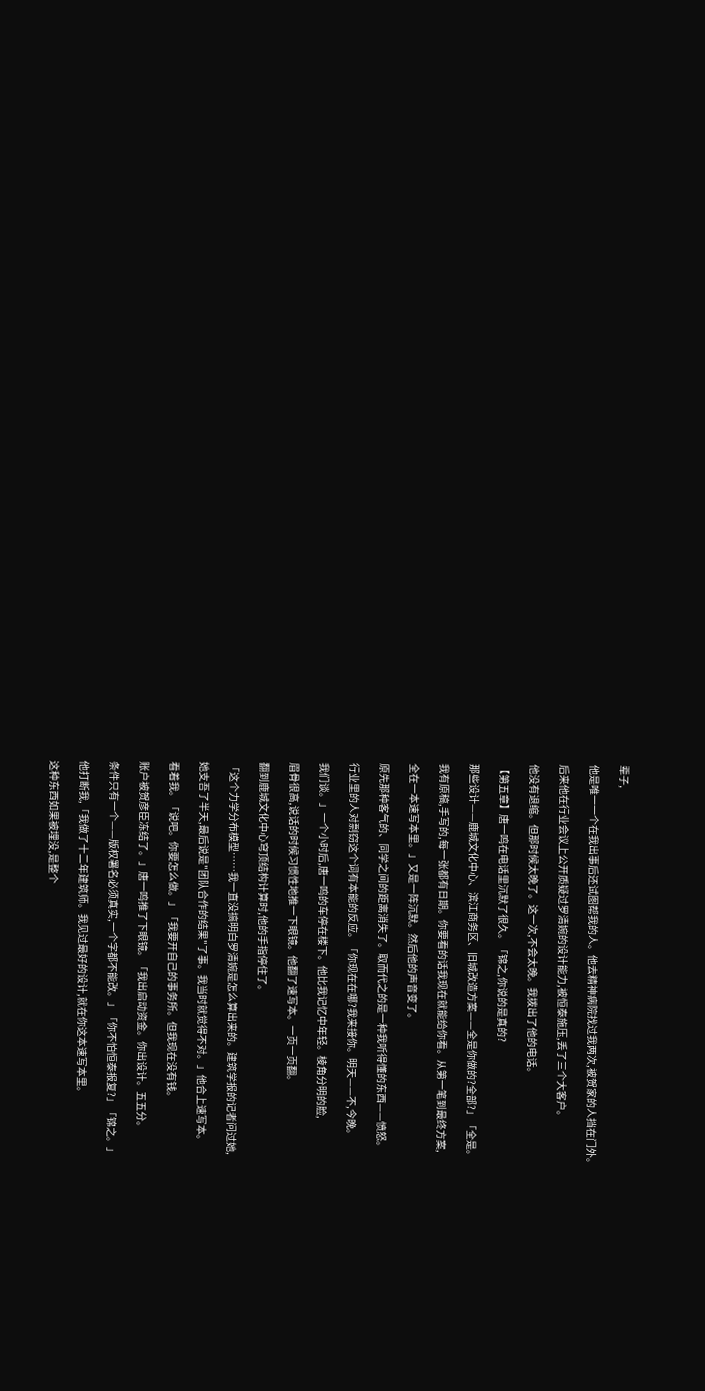辈子,

他是唯一一个在我出事后还试图帮我的人。他去精神病院找过我两次,被贺家的人挡在门外。

后来他在行业会议上公开质疑过罗清婉的设计能力,被恒泰施压,丢了三个大客户。

他没有退缩。但那时候太晚了。这一次,不会太晚。我拨出了他的电话。

【第五章】唐一鸣在电话里沉默了很久。「锦之,你说的是真的?

那些设计——鹿城文化中心、滨江商务区、旧城改造方案——全是你做的?全部?」「全是。

我有原稿,手写的,每一张都有日期。你要看的话我现在就能给你看。从第一笔到最终方案,

全在一本速写本里。」又是一阵沉默。然后他的声音变了。

原先那种客气的、同学之间的距离消失了。取而代之的是一种我听得懂的东西——愤怒。

行业里的人对剽窃这个词有本能的反应。「你现在在哪?我来接你。明天——不,今晚。

我们谈。」一个小时后,唐一鸣的车停在楼下。他比我记忆中年轻。棱角分明的脸,

眉骨很高,说话的时候习惯性地推一下眼镜。他翻了速写本。一页一页翻。

翻到鹿城文化中心穹顶结构计算时,他的手指停住了。

「这个力学分布模型……我一直没搞明白罗清婉是怎么算出来的。建筑学报的记者问过她,

她支吾了半天,最后说是"团队合作的结果"了事。我当时就觉得不对。」他合上速写本。

看着我。「说吧。你要怎么做。」「我要开自己的事务所。但我现在没有钱。

账户被贺彦臣冻结了。」唐一鸣推了下眼镜。「我出启动资金。你出设计。五五分。

条件只有一个——版权署名必须真实,一个字都不能改。」「你不怕恒泰报复?」「锦之。」

他打断我,「我做了十二年建筑师。我见过最好的设计,就在你这本速写本里。

这种东西如果被埋没,是整个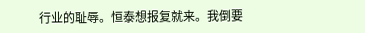行业的耻辱。恒泰想报复就来。我倒要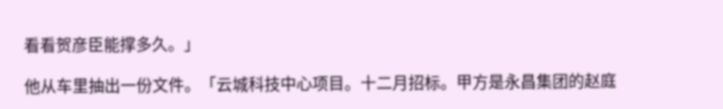看看贺彦臣能撑多久。」

他从车里抽出一份文件。「云城科技中心项目。十二月招标。甲方是永昌集团的赵庭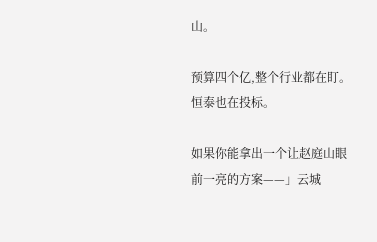山。

预算四个亿,整个行业都在盯。恒泰也在投标。

如果你能拿出一个让赵庭山眼前一亮的方案——」云城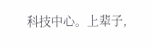科技中心。上辈子,